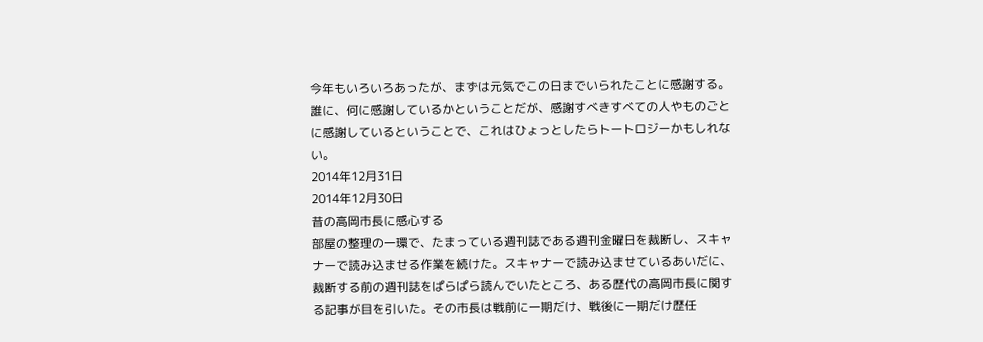今年もいろいろあったが、まずは元気でこの日までいられたことに感謝する。誰に、何に感謝しているかということだが、感謝すべきすべての人やものごとに感謝しているということで、これはひょっとしたらトートロジーかもしれない。
2014年12月31日
2014年12月30日
昔の高岡市長に感心する
部屋の整理の一環で、たまっている週刊誌である週刊金曜日を裁断し、スキャナーで読み込ませる作業を続けた。スキャナーで読み込ませているあいだに、裁断する前の週刊誌をぱらぱら読んでいたところ、ある歴代の高岡市長に関する記事が目を引いた。その市長は戦前に一期だけ、戦後に一期だけ歴任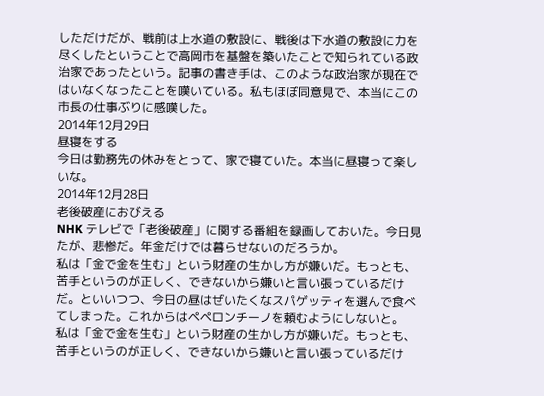しただけだが、戦前は上水道の敷設に、戦後は下水道の敷設に力を尽くしたということで高岡市を基盤を築いたことで知られている政治家であったという。記事の書き手は、このような政治家が現在ではいなくなったことを嘆いている。私もほぼ同意見で、本当にこの市長の仕事ぶりに感嘆した。
2014年12月29日
昼寝をする
今日は勤務先の休みをとって、家で寝ていた。本当に昼寝って楽しいな。
2014年12月28日
老後破産におびえる
NHK テレビで「老後破産」に関する番組を録画しておいた。今日見たが、悲惨だ。年金だけでは暮らせないのだろうか。
私は「金で金を生む」という財産の生かし方が嫌いだ。もっとも、苦手というのが正しく、できないから嫌いと言い張っているだけだ。といいつつ、今日の昼はぜいたくなスパゲッティを選んで食べてしまった。これからはペペロンチーノを頼むようにしないと。
私は「金で金を生む」という財産の生かし方が嫌いだ。もっとも、苦手というのが正しく、できないから嫌いと言い張っているだけ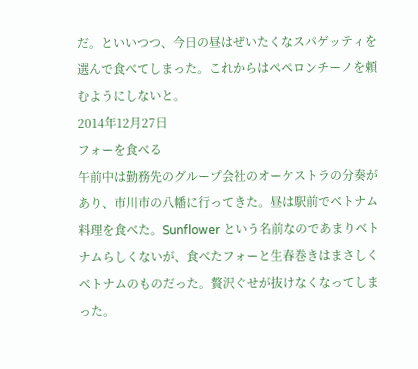だ。といいつつ、今日の昼はぜいたくなスパゲッティを選んで食べてしまった。これからはペペロンチーノを頼むようにしないと。
2014年12月27日
フォーを食べる
午前中は勤務先のグループ会社のオーケストラの分奏があり、市川市の八幡に行ってきた。昼は駅前でベトナム料理を食べた。Sunflower という名前なのであまりベトナムらしくないが、食べたフォーと生春巻きはまさしくベトナムのものだった。贅沢ぐせが抜けなくなってしまった。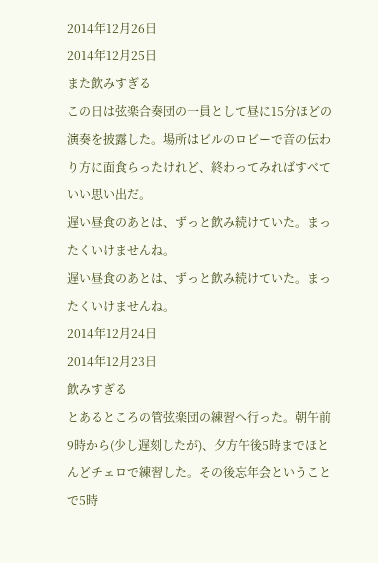2014年12月26日
2014年12月25日
また飲みすぎる
この日は弦楽合奏団の一員として昼に15分ほどの演奏を披露した。場所はビルのロビーで音の伝わり方に面食らったけれど、終わってみればすべていい思い出だ。
遅い昼食のあとは、ずっと飲み続けていた。まったくいけませんね。
遅い昼食のあとは、ずっと飲み続けていた。まったくいけませんね。
2014年12月24日
2014年12月23日
飲みすぎる
とあるところの管弦楽団の練習へ行った。朝午前9時から(少し遅刻したが)、夕方午後5時までほとんどチェロで練習した。その後忘年会ということで5時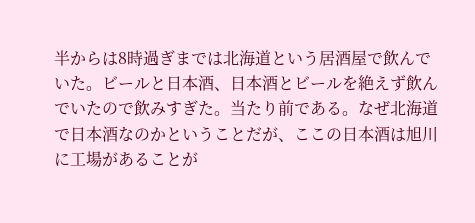半からは8時過ぎまでは北海道という居酒屋で飲んでいた。ビールと日本酒、日本酒とビールを絶えず飲んでいたので飲みすぎた。当たり前である。なぜ北海道で日本酒なのかということだが、ここの日本酒は旭川に工場があることが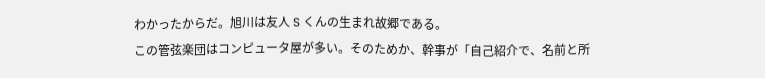わかったからだ。旭川は友人 S くんの生まれ故郷である。
この管弦楽団はコンピュータ屋が多い。そのためか、幹事が「自己紹介で、名前と所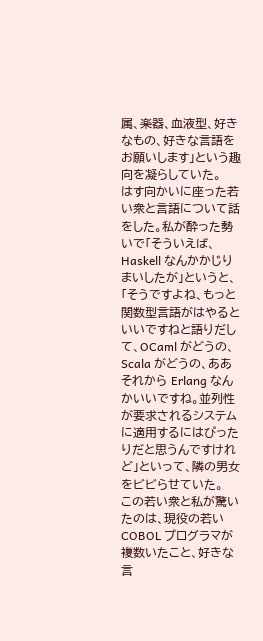属、楽器、血液型、好きなもの、好きな言語をお願いします」という趣向を凝らしていた。
はす向かいに座った若い衆と言語について話をした。私が酔った勢いで「そういえば、Haskell なんかかじりまいしたが」というと、「そうですよね、もっと関数型言語がはやるといいですねと語りだして、OCaml がどうの、Scala がどうの、ああそれから Erlang なんかいいですね。並列性が要求されるシステムに適用するにはぴったりだと思うんですけれど」といって、隣の男女をビビらせていた。
この若い衆と私が驚いたのは、現役の若い COBOL プログラマが複数いたこと、好きな言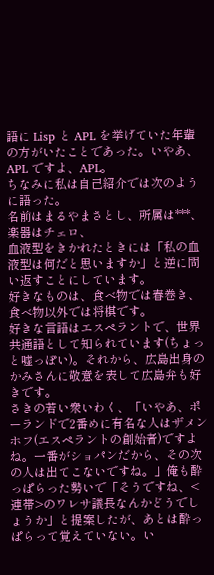語に Lisp と APL を挙げていた年輩の方がいたことであった。いやあ、APL ですよ、APL。
ちなみに私は自己紹介では次のように語った。
名前はまるやまさとし、所属は***、楽器はチェロ、
血液型をきかれたときには「私の血液型は何だと思いますか」と逆に問い返すことにしています。
好きなものは、食べ物では春巻き、食べ物以外では将棋です。
好きな言語はエスペラントで、世界共通語として知られています(ちょっと嘘っぽい)。それから、広島出身のかみさんに敬意を表して広島弁も好きです。
さきの若い衆いわく、「いやあ、ポーランドで2番めに有名な人はザメンホフ(エスペラントの創始者)ですよね。一番がショパンだから、その次の人は出てこないですね。」俺も酔っぱらった勢いで「そうですね、<連帯>のワレサ議長なんかどうでしょうか」と提案したが、あとは酔っぱらって覚えていない。い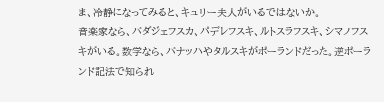ま、冷静になってみると、キュリー夫人がいるではないか。
音楽家なら、バダジェフスカ、パデレフスキ、ルトスラフスキ、シマノフスキがいる。数学なら、バナッハやタルスキがポーランドだった。逆ポーランド記法で知られ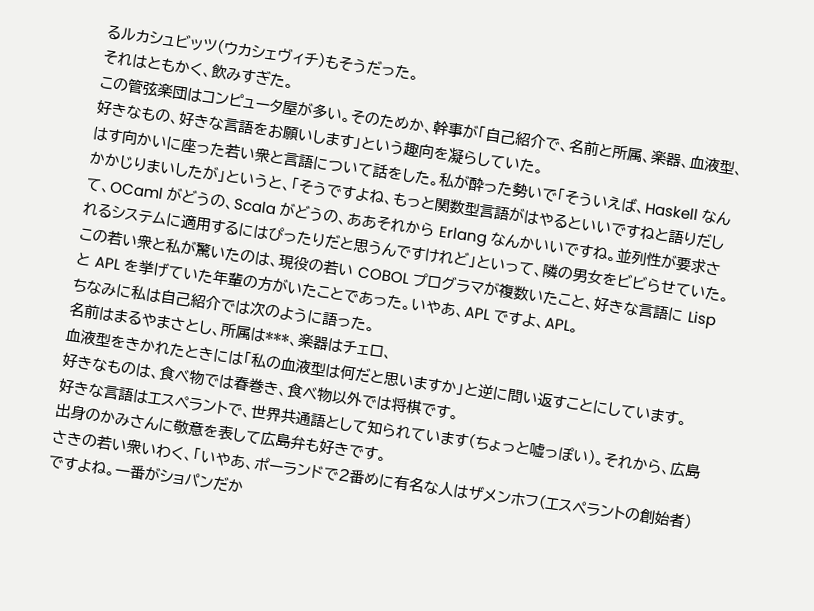るルカシュビッツ(ウカシェヴィチ)もそうだった。
それはともかく、飲みすぎた。
この管弦楽団はコンピュータ屋が多い。そのためか、幹事が「自己紹介で、名前と所属、楽器、血液型、好きなもの、好きな言語をお願いします」という趣向を凝らしていた。
はす向かいに座った若い衆と言語について話をした。私が酔った勢いで「そういえば、Haskell なんかかじりまいしたが」というと、「そうですよね、もっと関数型言語がはやるといいですねと語りだして、OCaml がどうの、Scala がどうの、ああそれから Erlang なんかいいですね。並列性が要求されるシステムに適用するにはぴったりだと思うんですけれど」といって、隣の男女をビビらせていた。
この若い衆と私が驚いたのは、現役の若い COBOL プログラマが複数いたこと、好きな言語に Lisp と APL を挙げていた年輩の方がいたことであった。いやあ、APL ですよ、APL。
ちなみに私は自己紹介では次のように語った。
名前はまるやまさとし、所属は***、楽器はチェロ、
血液型をきかれたときには「私の血液型は何だと思いますか」と逆に問い返すことにしています。
好きなものは、食べ物では春巻き、食べ物以外では将棋です。
好きな言語はエスペラントで、世界共通語として知られています(ちょっと嘘っぽい)。それから、広島出身のかみさんに敬意を表して広島弁も好きです。
さきの若い衆いわく、「いやあ、ポーランドで2番めに有名な人はザメンホフ(エスペラントの創始者)ですよね。一番がショパンだか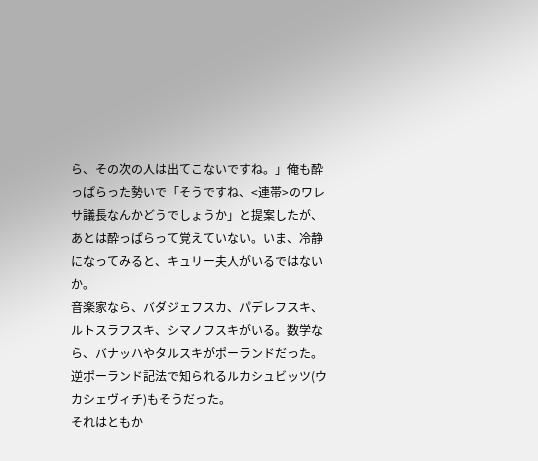ら、その次の人は出てこないですね。」俺も酔っぱらった勢いで「そうですね、<連帯>のワレサ議長なんかどうでしょうか」と提案したが、あとは酔っぱらって覚えていない。いま、冷静になってみると、キュリー夫人がいるではないか。
音楽家なら、バダジェフスカ、パデレフスキ、ルトスラフスキ、シマノフスキがいる。数学なら、バナッハやタルスキがポーランドだった。逆ポーランド記法で知られるルカシュビッツ(ウカシェヴィチ)もそうだった。
それはともか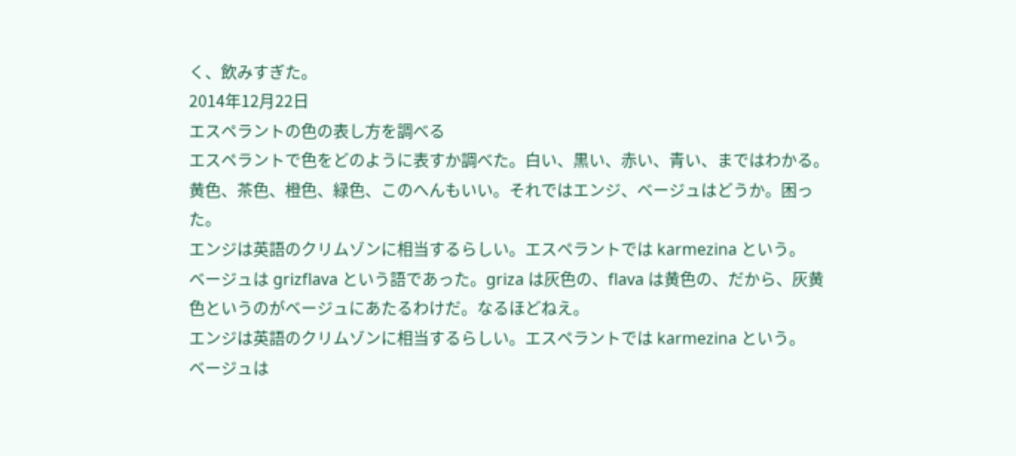く、飲みすぎた。
2014年12月22日
エスペラントの色の表し方を調べる
エスペラントで色をどのように表すか調べた。白い、黒い、赤い、青い、まではわかる。黄色、茶色、橙色、緑色、このへんもいい。それではエンジ、ベージュはどうか。困った。
エンジは英語のクリムゾンに相当するらしい。エスペラントでは karmezina という。
ベージュは grizflava という語であった。griza は灰色の、flava は黄色の、だから、灰黄色というのがベージュにあたるわけだ。なるほどねえ。
エンジは英語のクリムゾンに相当するらしい。エスペラントでは karmezina という。
ベージュは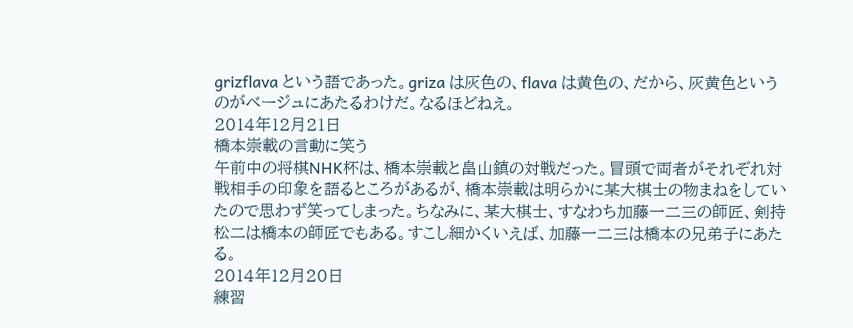grizflava という語であった。griza は灰色の、flava は黄色の、だから、灰黄色というのがベージュにあたるわけだ。なるほどねえ。
2014年12月21日
橋本崇載の言動に笑う
午前中の将棋NHK杯は、橋本崇載と畠山鎮の対戦だった。冒頭で両者がそれぞれ対戦相手の印象を語るところがあるが、橋本崇載は明らかに某大棋士の物まねをしていたので思わず笑ってしまった。ちなみに、某大棋士、すなわち加藤一二三の師匠、剣持松二は橋本の師匠でもある。すこし細かくいえば、加藤一二三は橋本の兄弟子にあたる。
2014年12月20日
練習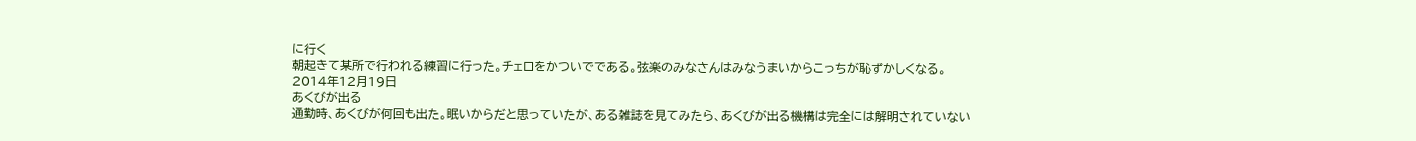に行く
朝起きて某所で行われる練習に行った。チェロをかついでである。弦楽のみなさんはみなうまいからこっちが恥ずかしくなる。
2014年12月19日
あくびが出る
通勤時、あくびが何回も出た。眠いからだと思っていたが、ある雑誌を見てみたら、あくびが出る機構は完全には解明されていない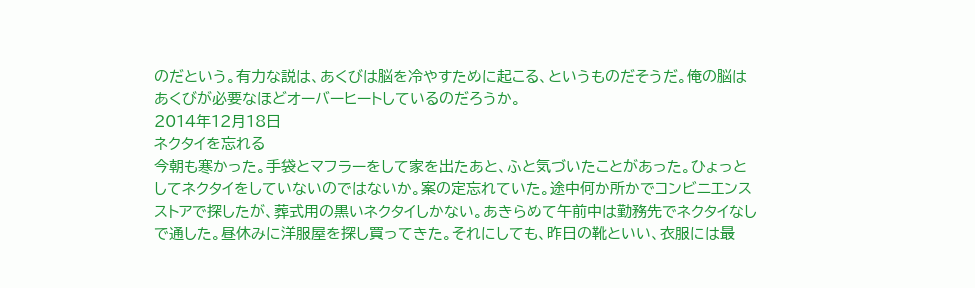のだという。有力な説は、あくびは脳を冷やすために起こる、というものだそうだ。俺の脳はあくびが必要なほどオーバーヒートしているのだろうか。
2014年12月18日
ネクタイを忘れる
今朝も寒かった。手袋とマフラーをして家を出たあと、ふと気づいたことがあった。ひょっとしてネクタイをしていないのではないか。案の定忘れていた。途中何か所かでコンビニエンスストアで探したが、葬式用の黒いネクタイしかない。あきらめて午前中は勤務先でネクタイなしで通した。昼休みに洋服屋を探し買ってきた。それにしても、昨日の靴といい、衣服には最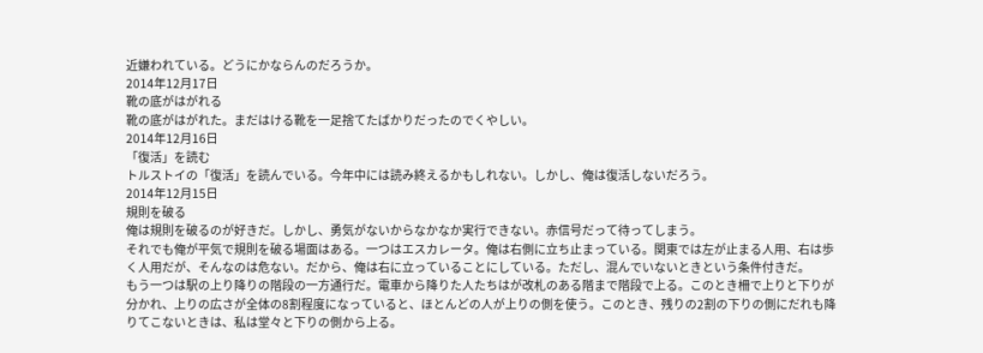近嫌われている。どうにかならんのだろうか。
2014年12月17日
靴の底がはがれる
靴の底がはがれた。まだはける靴を一足捨てたばかりだったのでくやしい。
2014年12月16日
「復活」を読む
トルストイの「復活」を読んでいる。今年中には読み終えるかもしれない。しかし、俺は復活しないだろう。
2014年12月15日
規則を破る
俺は規則を破るのが好きだ。しかし、勇気がないからなかなか実行できない。赤信号だって待ってしまう。
それでも俺が平気で規則を破る場面はある。一つはエスカレータ。俺は右側に立ち止まっている。関東では左が止まる人用、右は歩く人用だが、そんなのは危ない。だから、俺は右に立っていることにしている。ただし、混んでいないときという条件付きだ。
もう一つは駅の上り降りの階段の一方通行だ。電車から降りた人たちはが改札のある階まで階段で上る。このとき柵で上りと下りが分かれ、上りの広さが全体の8割程度になっていると、ほとんどの人が上りの側を使う。このとき、残りの2割の下りの側にだれも降りてこないときは、私は堂々と下りの側から上る。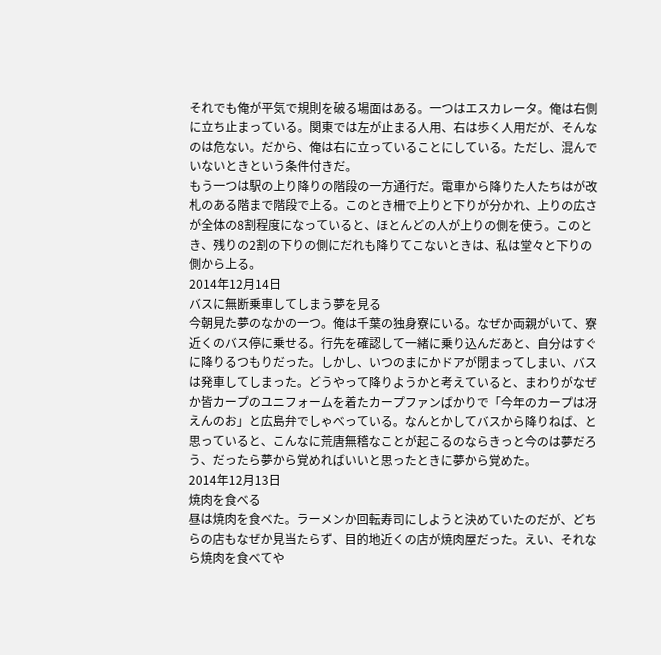それでも俺が平気で規則を破る場面はある。一つはエスカレータ。俺は右側に立ち止まっている。関東では左が止まる人用、右は歩く人用だが、そんなのは危ない。だから、俺は右に立っていることにしている。ただし、混んでいないときという条件付きだ。
もう一つは駅の上り降りの階段の一方通行だ。電車から降りた人たちはが改札のある階まで階段で上る。このとき柵で上りと下りが分かれ、上りの広さが全体の8割程度になっていると、ほとんどの人が上りの側を使う。このとき、残りの2割の下りの側にだれも降りてこないときは、私は堂々と下りの側から上る。
2014年12月14日
バスに無断乗車してしまう夢を見る
今朝見た夢のなかの一つ。俺は千葉の独身寮にいる。なぜか両親がいて、寮近くのバス停に乗せる。行先を確認して一緒に乗り込んだあと、自分はすぐに降りるつもりだった。しかし、いつのまにかドアが閉まってしまい、バスは発車してしまった。どうやって降りようかと考えていると、まわりがなぜか皆カープのユニフォームを着たカープファンばかりで「今年のカープは冴えんのお」と広島弁でしゃべっている。なんとかしてバスから降りねば、と思っていると、こんなに荒唐無稽なことが起こるのならきっと今のは夢だろう、だったら夢から覚めればいいと思ったときに夢から覚めた。
2014年12月13日
焼肉を食べる
昼は焼肉を食べた。ラーメンか回転寿司にしようと決めていたのだが、どちらの店もなぜか見当たらず、目的地近くの店が焼肉屋だった。えい、それなら焼肉を食べてや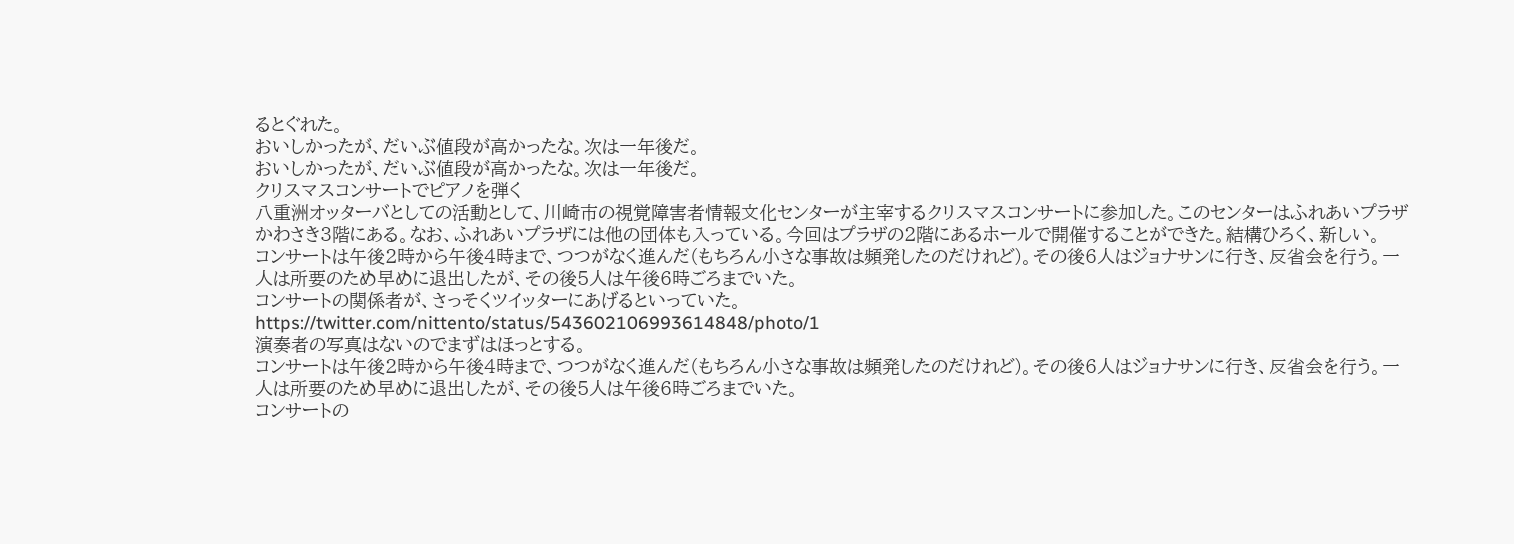るとぐれた。
おいしかったが、だいぶ値段が高かったな。次は一年後だ。
おいしかったが、だいぶ値段が高かったな。次は一年後だ。
クリスマスコンサートでピアノを弾く
八重洲オッターバとしての活動として、川崎市の視覚障害者情報文化センターが主宰するクリスマスコンサートに参加した。このセンターはふれあいプラザかわさき3階にある。なお、ふれあいプラザには他の団体も入っている。今回はプラザの2階にあるホールで開催することができた。結構ひろく、新しい。
コンサートは午後2時から午後4時まで、つつがなく進んだ(もちろん小さな事故は頻発したのだけれど)。その後6人はジョナサンに行き、反省会を行う。一人は所要のため早めに退出したが、その後5人は午後6時ごろまでいた。
コンサートの関係者が、さっそくツイッターにあげるといっていた。
https://twitter.com/nittento/status/543602106993614848/photo/1
演奏者の写真はないのでまずはほっとする。
コンサートは午後2時から午後4時まで、つつがなく進んだ(もちろん小さな事故は頻発したのだけれど)。その後6人はジョナサンに行き、反省会を行う。一人は所要のため早めに退出したが、その後5人は午後6時ごろまでいた。
コンサートの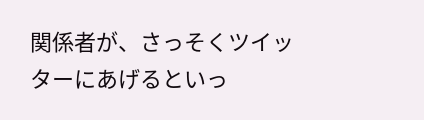関係者が、さっそくツイッターにあげるといっ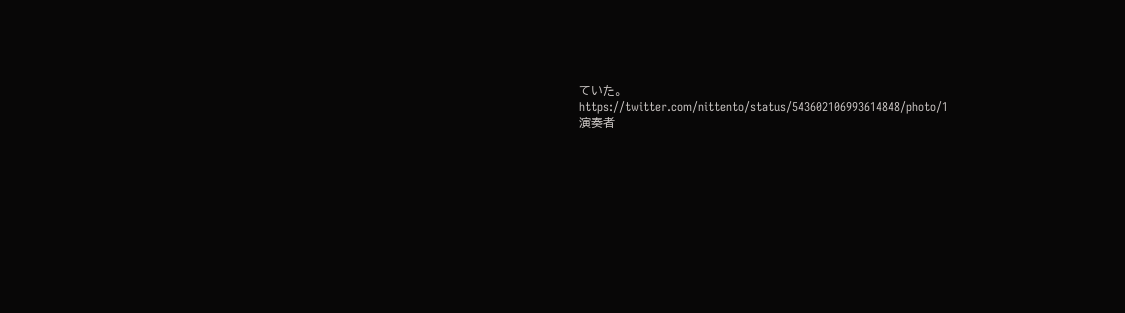ていた。
https://twitter.com/nittento/status/543602106993614848/photo/1
演奏者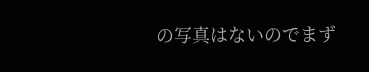の写真はないのでまず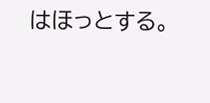はほっとする。